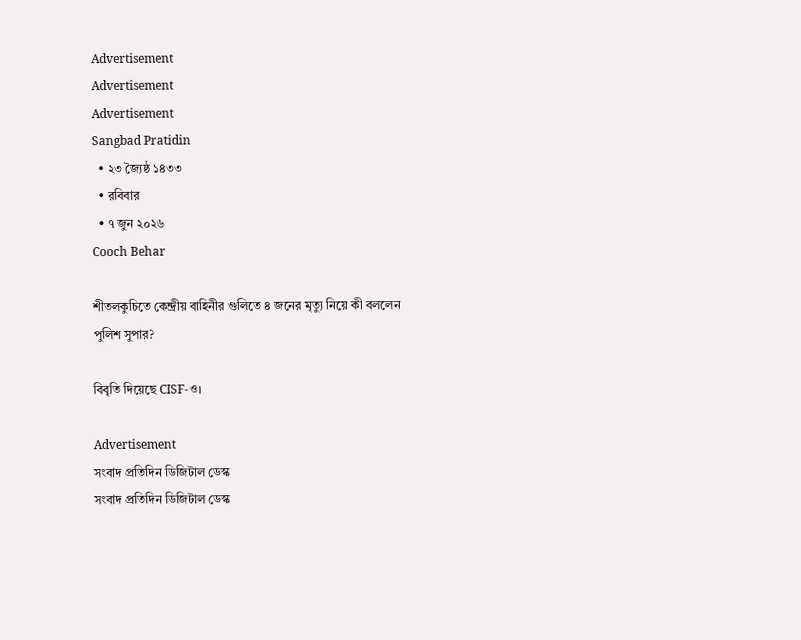Advertisement
Advertisement
Advertisement
Sangbad Pratidin
  • ২৩ জ্যৈষ্ঠ ১৪৩৩
  • রবিবার
  • ৭ জুন ২০২৬
Cooch Behar

শীতলকুচিতে কেন্দ্রীয় বাহিনীর গুলিতে ৪ জনের মৃত্যু নিয়ে কী বললেন পুলিশ সুপার?

বিবৃতি দিয়েছে CISF-ও।

Advertisement
সংবাদ প্রতিদিন ডিজিটাল ডেস্ক
সংবাদ প্রতিদিন ডিজিটাল ডেস্ক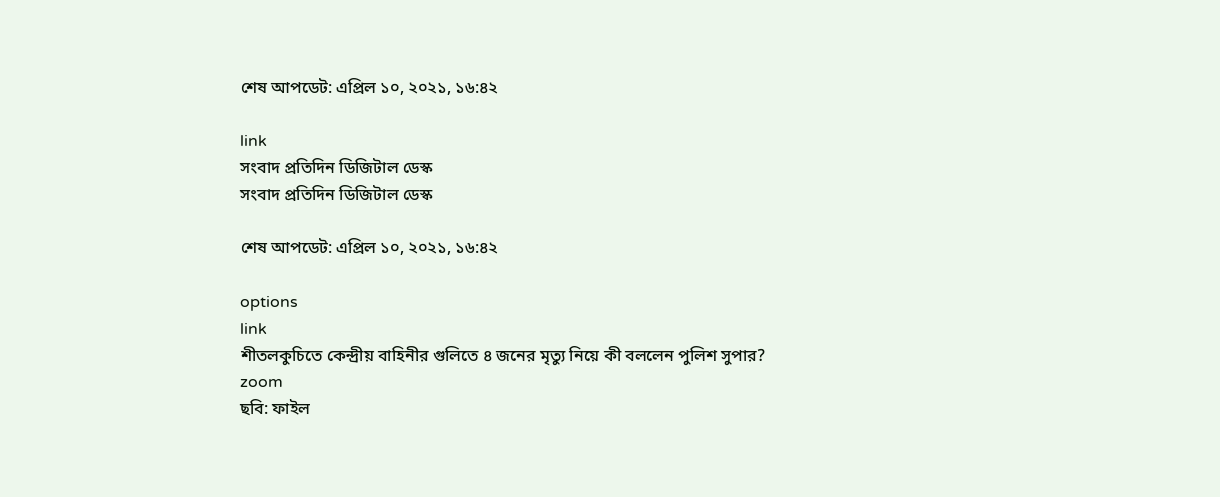শেষ আপডেট: এপ্রিল ১০, ২০২১, ১৬:৪২

link
সংবাদ প্রতিদিন ডিজিটাল ডেস্ক
সংবাদ প্রতিদিন ডিজিটাল ডেস্ক

শেষ আপডেট: এপ্রিল ১০, ২০২১, ১৬:৪২

options
link
শীতলকুচিতে কেন্দ্রীয় বাহিনীর গুলিতে ৪ জনের মৃত্যু নিয়ে কী বললেন পুলিশ সুপার? zoom
ছবি: ফাইল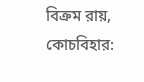বিক্রম রায়, কোচবিহার: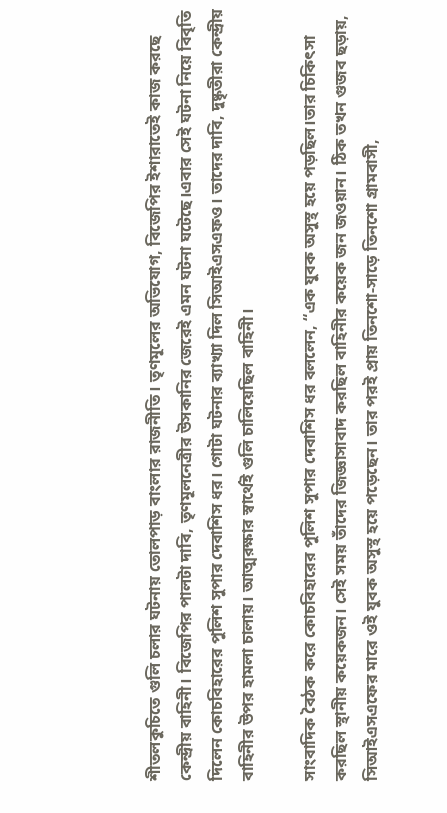শীতলকুচিতে গুলি চলার ঘটনায় তোলপাড় বাংলার রাজনীতি। তৃণমূলের অভিযোগ, বিজেপির ইশারাতেই কাজ করছে কেন্দ্রীয় বাহিনী। বিজেপির পালটা দাবি, তৃণমূলনেত্রীর উসকানির জেরেই এমন ঘটনা ঘটেছে।এবার সেই ঘটনা নিয়ে বিবৃতি দিলেন কোচবিহারের পুলিশ সুপার দেবাশিস ধর। গোটা ঘটনার ব্যাখ্যা দিল সিআইএসএফও। তাদের দাবি, দুষ্কৃতীরা কেন্দ্রীয় বাহিনীর উপর হামলা চালায়। আত্মরক্ষার স্বার্থেই গুলি চালিয়েছিল বাহিনী।

সাংবাদিক বৈঠক করে কোচবিহারের পুলিশ সুপার দেবাশিস ধর বললেন, “এক যুবক অসুস্থ হয়ে পড়ছিল।তার চিকিৎসা করছিল স্থানীয় কয়েকজন। সেই সময় তাঁদের জিজ্ঞাসাবাদ করছিল বাহিনীর কয়েক জন জওয়ান। ঠিক তখন গুজব ছড়ায়, সিআইএসএফের মারে ওই যুবক অসুস্থ হয়ে পড়েছেন। তার পরই প্রায় তিনশো-সাড়ে তিনশো গ্রামবাসী,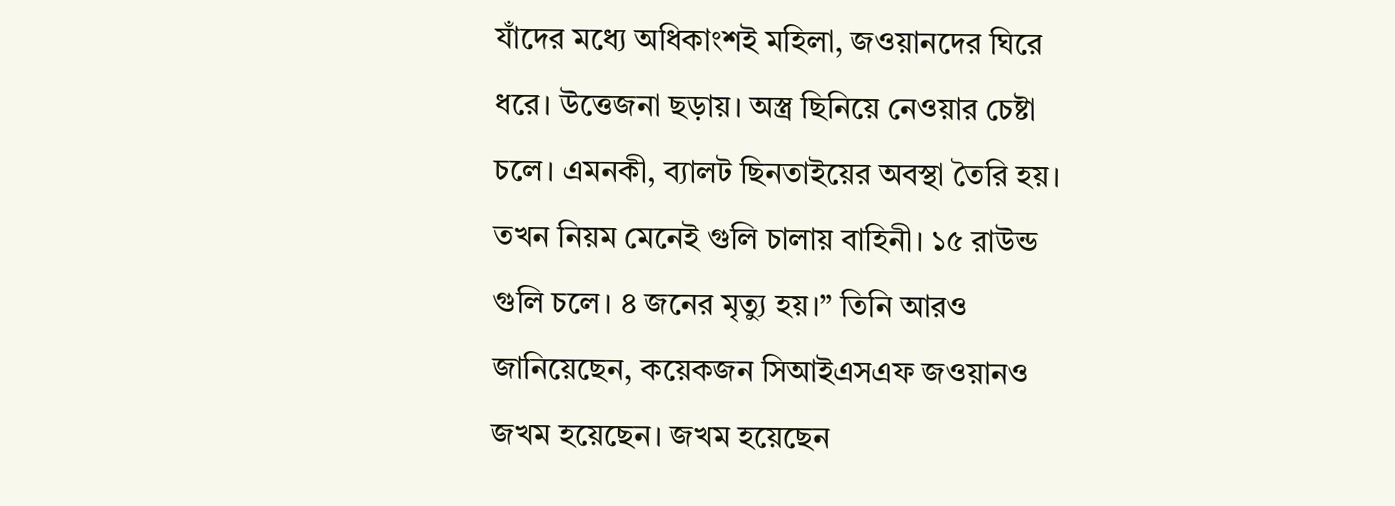যাঁদের মধ্যে অধিকাংশই মহিলা, জওয়ানদের ঘিরে ধরে। উত্তেজনা ছড়ায়। অস্ত্র ছিনিয়ে নেওয়ার চেষ্টা চলে। এমনকী, ব্যালট ছিনতাইয়ের অবস্থা তৈরি হয়। তখন নিয়ম মেনেই গুলি চালায় বাহিনী। ১৫ রাউন্ড গুলি চলে। ৪ জনের মৃত্যু হয়।” তিনি আরও জানিয়েছেন, কয়েকজন সিআইএসএফ জওয়ানও জখম হয়েছেন। জখম হয়েছেন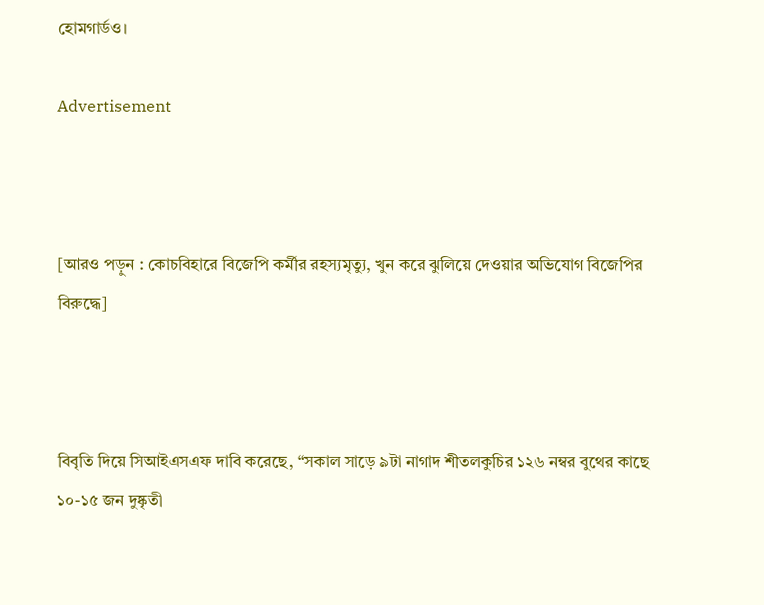হোমগার্ডও।

Advertisement



[আরও পড়ুন : কোচবিহারে বিজেপি কর্মীর রহস্যমৃত্যু, খুন করে ঝুলিয়ে দেওয়ার অভিযোগ বিজেপির বিরুদ্ধে]



বিবৃতি দিয়ে সিআইএসএফ দাবি করেছে, “সকাল সাড়ে ৯টা নাগাদ শীতলকুচির ১২৬ নম্বর বুথের কাছে ১০-১৫ জন দুষ্কৃতী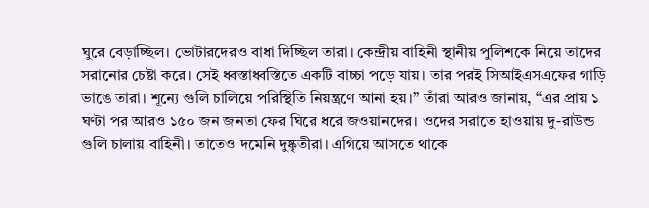ঘুরে বেড়াচ্ছিল। ভোটারদেরও বাধা দিচ্ছিল তারা। কেন্দ্রীয় বাহিনী স্থানীয় পুলিশকে নিয়ে তাদের সরানোর চেষ্টা করে। সেই ধ্বস্তাধ্বস্তিতে একটি বাচ্চা পড়ে যায়। তার পরই সিআইএসএফের গাড়ি ভাঙে তারা। শূন্যে গুলি চালিয়ে পরিস্থিতি নিয়ন্ত্রণে আনা হয়।” তাঁরা আরও জানায়, “এর প্রায় ১ ঘণ্টা পর আরও ১৫০ জন জনতা ফের ঘিরে ধরে জওয়ানদের। ওদের সরাতে হাওয়ায় দু-রাউন্ড গুলি চালায় বাহিনী। তাতেও দমেনি দুষ্কৃতীরা। এগিয়ে আসতে থাকে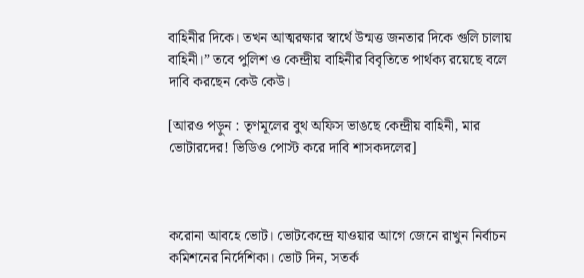বাহিনীর দিকে। তখন আত্মরক্ষার স্বার্থে উন্মত্ত জনতার দিকে গুলি চালায় বাহিনী।” তবে পুলিশ ও কেন্দ্রীয় বাহিনীর বিবৃতিতে পার্থক্য রয়েছে বলে দাবি করছেন কেউ কেউ।

[আরও পড়ুন : তৃণমূলের বুথ অফিস ভাঙছে কেন্দ্রীয় বাহিনী, মার ভোটারদের! ভিডিও পোস্ট করে দাবি শাসকদলের]



করোনা আবহে ভোট। ভোটকেন্দ্রে যাওয়ার আগে জেনে রাখুন নির্বাচন কমিশনের নির্দেশিকা। ভোট দিন, সতর্ক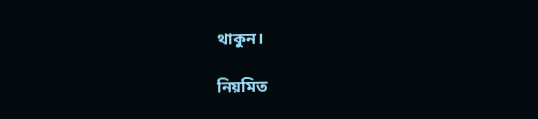থাকুন।

নিয়মিত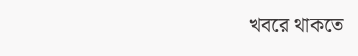খবরে থাকতে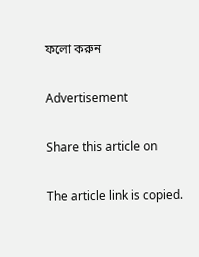ফলো করুন

Advertisement

Share this article on

The article link is copied.